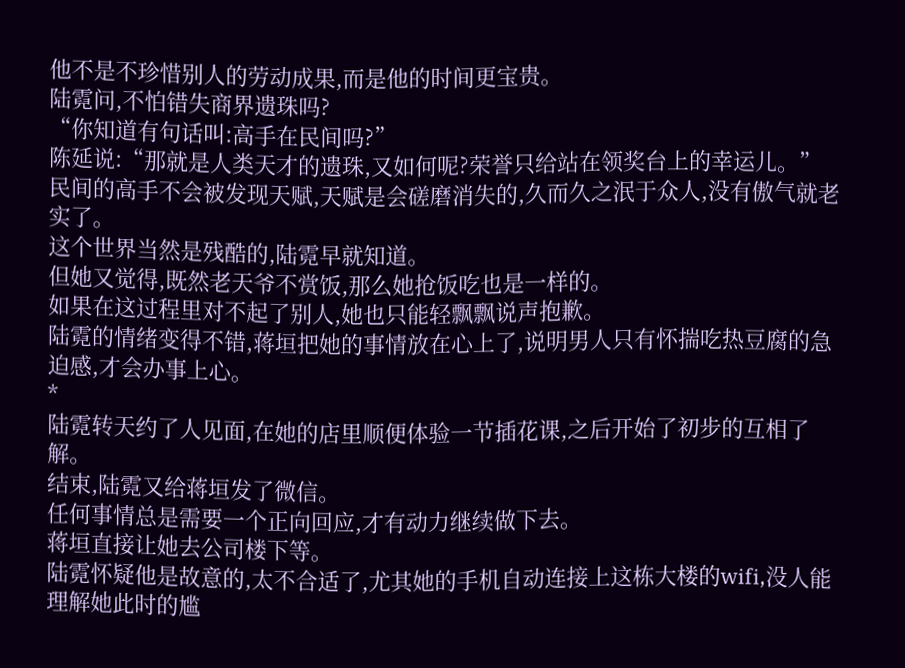他不是不珍惜别人的劳动成果,而是他的时间更宝贵。
陆霓问,不怕错失商界遗珠吗?
“你知道有句话叫:高手在民间吗?”
陈延说:“那就是人类天才的遗珠,又如何呢?荣誉只给站在领奖台上的幸运儿。”
民间的高手不会被发现天赋,天赋是会磋磨消失的,久而久之泯于众人,没有傲气就老实了。
这个世界当然是残酷的,陆霓早就知道。
但她又觉得,既然老天爷不赏饭,那么她抢饭吃也是一样的。
如果在这过程里对不起了别人,她也只能轻飘飘说声抱歉。
陆霓的情绪变得不错,蒋垣把她的事情放在心上了,说明男人只有怀揣吃热豆腐的急迫感,才会办事上心。
*
陆霓转天约了人见面,在她的店里顺便体验一节插花课,之后开始了初步的互相了解。
结束,陆霓又给蒋垣发了微信。
任何事情总是需要一个正向回应,才有动力继续做下去。
蒋垣直接让她去公司楼下等。
陆霓怀疑他是故意的,太不合适了,尤其她的手机自动连接上这栋大楼的wifi,没人能理解她此时的尴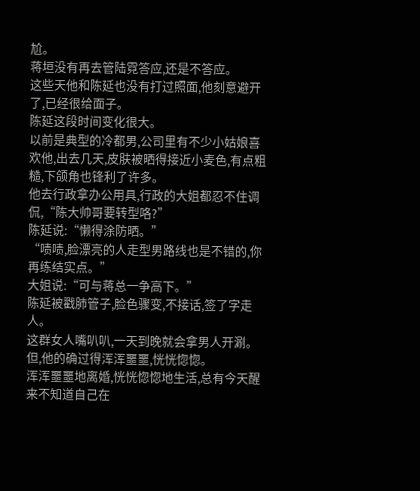尬。
蒋垣没有再去管陆霓答应,还是不答应。
这些天他和陈延也没有打过照面,他刻意避开了,已经很给面子。
陈延这段时间变化很大。
以前是典型的冷都男,公司里有不少小姑娘喜欢他,出去几天,皮肤被晒得接近小麦色,有点粗糙,下颌角也锋利了许多。
他去行政拿办公用具,行政的大姐都忍不住调侃,“陈大帅哥要转型咯?”
陈延说:“懒得涂防晒。”
“啧啧,脸漂亮的人走型男路线也是不错的,你再练结实点。”
大姐说:“可与蒋总一争高下。”
陈延被戳肺管子,脸色骤变,不接话,签了字走人。
这群女人嘴叭叭,一天到晚就会拿男人开涮。
但,他的确过得浑浑噩噩,恍恍惚惚。
浑浑噩噩地离婚,恍恍惚惚地生活,总有今天醒来不知道自己在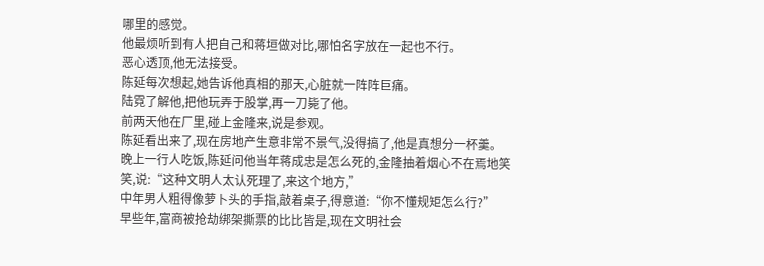哪里的感觉。
他最烦听到有人把自己和蒋垣做对比,哪怕名字放在一起也不行。
恶心透顶,他无法接受。
陈延每次想起,她告诉他真相的那天,心脏就一阵阵巨痛。
陆霓了解他,把他玩弄于股掌,再一刀毙了他。
前两天他在厂里,碰上金隆来,说是参观。
陈延看出来了,现在房地产生意非常不景气,没得搞了,他是真想分一杯羹。
晚上一行人吃饭,陈延问他当年蒋成忠是怎么死的,金隆抽着烟心不在焉地笑笑,说:“这种文明人太认死理了,来这个地方,”
中年男人粗得像萝卜头的手指,敲着桌子,得意道:“你不懂规矩怎么行?”
早些年,富商被抢劫绑架撕票的比比皆是,现在文明社会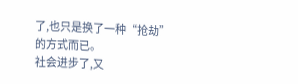了,也只是换了一种“抢劫”
的方式而已。
社会进步了,又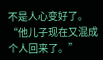不是人心变好了。
“他儿子现在又混成个人回来了。”